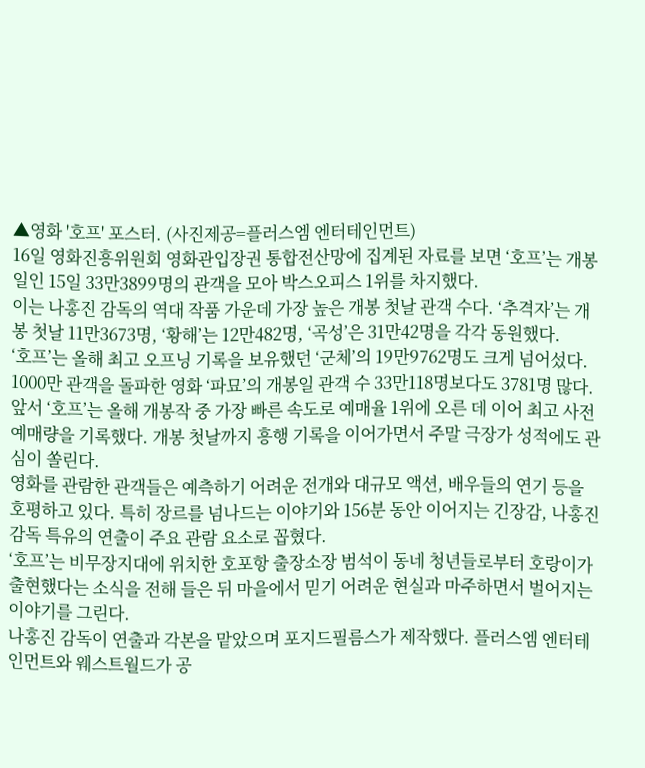▲영화 '호프' 포스터. (사진제공=플러스엠 엔터테인먼트)
16일 영화진흥위원회 영화관입장권 통합전산망에 집계된 자료를 보면 ‘호프’는 개봉일인 15일 33만3899명의 관객을 모아 박스오피스 1위를 차지했다.
이는 나홍진 감독의 역대 작품 가운데 가장 높은 개봉 첫날 관객 수다. ‘추격자’는 개봉 첫날 11만3673명, ‘황해’는 12만482명, ‘곡성’은 31만42명을 각각 동원했다.
‘호프’는 올해 최고 오프닝 기록을 보유했던 ‘군체’의 19만9762명도 크게 넘어섰다. 1000만 관객을 돌파한 영화 ‘파묘’의 개봉일 관객 수 33만118명보다도 3781명 많다.
앞서 ‘호프’는 올해 개봉작 중 가장 빠른 속도로 예매율 1위에 오른 데 이어 최고 사전 예매량을 기록했다. 개봉 첫날까지 흥행 기록을 이어가면서 주말 극장가 성적에도 관심이 쏠린다.
영화를 관람한 관객들은 예측하기 어려운 전개와 대규모 액션, 배우들의 연기 등을 호평하고 있다. 특히 장르를 넘나드는 이야기와 156분 동안 이어지는 긴장감, 나홍진 감독 특유의 연출이 주요 관람 요소로 꼽혔다.
‘호프’는 비무장지대에 위치한 호포항 출장소장 범석이 동네 청년들로부터 호랑이가 출현했다는 소식을 전해 들은 뒤 마을에서 믿기 어려운 현실과 마주하면서 벌어지는 이야기를 그린다.
나홍진 감독이 연출과 각본을 맡았으며 포지드필름스가 제작했다. 플러스엠 엔터테인먼트와 웨스트월드가 공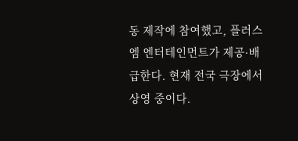동 제작에 참여했고, 플러스엠 엔터테인먼트가 제공·배급한다. 현재 전국 극장에서 상영 중이다.